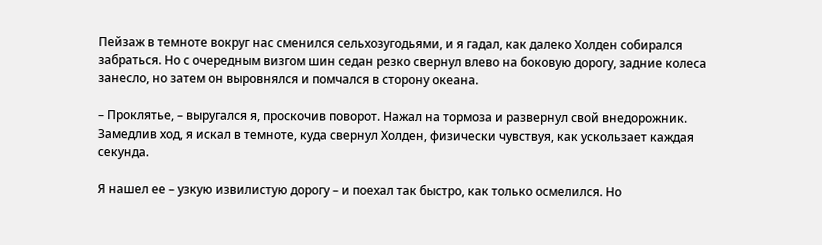Пейзаж в темноте вокруг нас сменился сельхозугодьями, и я гадал, как далеко Холден собирался забраться. Но с очередным визгом шин седан резко свернул влево на боковую дорогу, задние колеса занесло, но затем он выровнялся и помчался в сторону океана.

– Проклятье, – выругался я, проскочив поворот. Нажал на тормоза и развернул свой внедорожник. Замедлив ход, я искал в темноте, куда свернул Холден, физически чувствуя, как ускользает каждая секунда.

Я нашел ее – узкую извилистую дорогу – и поехал так быстро, как только осмелился. Но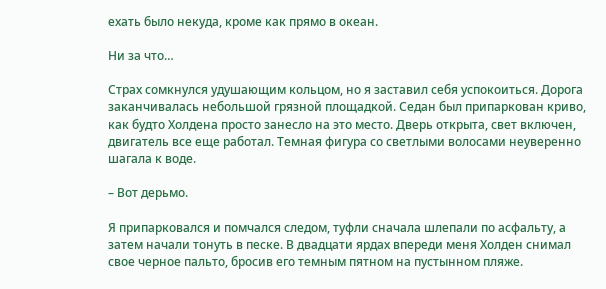ехать было некуда, кроме как прямо в океан.

Ни за что…

Страх сомкнулся удушающим кольцом, но я заставил себя успокоиться. Дорога заканчивалась небольшой грязной площадкой. Седан был припаркован криво, как будто Холдена просто занесло на это место. Дверь открыта, свет включен, двигатель все еще работал. Темная фигура со светлыми волосами неуверенно шагала к воде.

– Вот дерьмо.

Я припарковался и помчался следом, туфли сначала шлепали по асфальту, а затем начали тонуть в песке. В двадцати ярдах впереди меня Холден снимал свое черное пальто, бросив его темным пятном на пустынном пляже.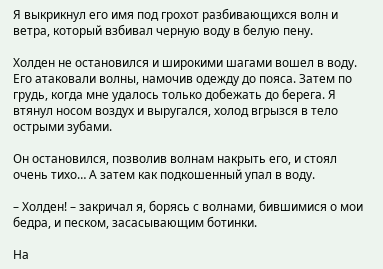Я выкрикнул его имя под грохот разбивающихся волн и ветра, который взбивал черную воду в белую пену.

Холден не остановился и широкими шагами вошел в воду. Его атаковали волны, намочив одежду до пояса. Затем по грудь, когда мне удалось только добежать до берега. Я втянул носом воздух и выругался, холод вгрызся в тело острыми зубами.

Он остановился, позволив волнам накрыть его, и стоял очень тихо… А затем как подкошенный упал в воду.

– Холден! – закричал я, борясь с волнами, бившимися о мои бедра, и песком, засасывающим ботинки.

На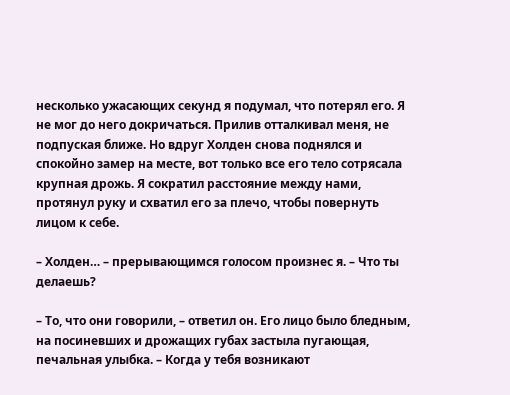несколько ужасающих секунд я подумал, что потерял его. Я не мог до него докричаться. Прилив отталкивал меня, не подпуская ближе. Но вдруг Холден снова поднялся и спокойно замер на месте, вот только все его тело сотрясала крупная дрожь. Я сократил расстояние между нами, протянул руку и схватил его за плечо, чтобы повернуть лицом к себе.

– Холден… – прерывающимся голосом произнес я. – Что ты делаешь?

– То, что они говорили, – ответил он. Его лицо было бледным, на посиневших и дрожащих губах застыла пугающая, печальная улыбка. – Когда у тебя возникают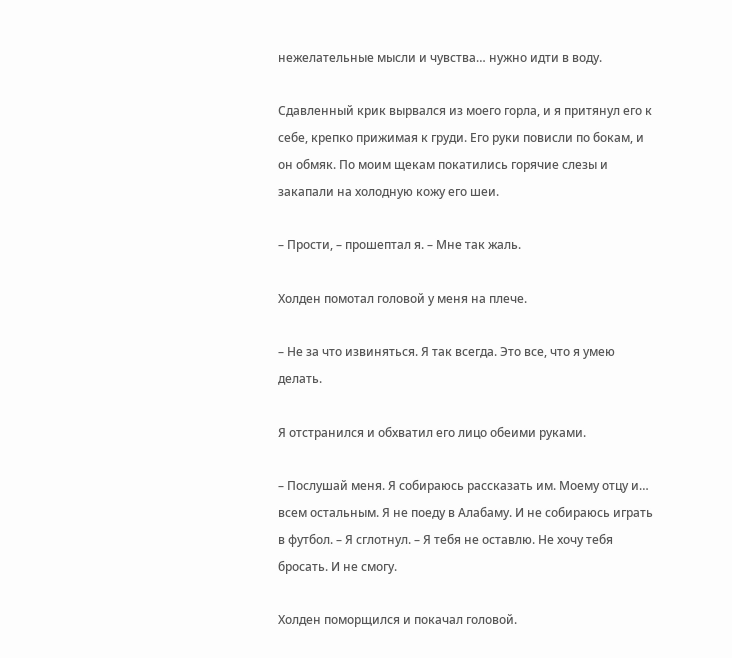нежелательные мысли и чувства… нужно идти в воду.

Сдавленный крик вырвался из моего горла, и я притянул его к себе, крепко прижимая к груди. Его руки повисли по бокам, и он обмяк. По моим щекам покатились горячие слезы и закапали на холодную кожу его шеи.

– Прости, – прошептал я. – Мне так жаль.

Холден помотал головой у меня на плече.

– Не за что извиняться. Я так всегда. Это все, что я умею делать.

Я отстранился и обхватил его лицо обеими руками.

– Послушай меня. Я собираюсь рассказать им. Моему отцу и… всем остальным. Я не поеду в Алабаму. И не собираюсь играть в футбол. – Я сглотнул. – Я тебя не оставлю. Не хочу тебя бросать. И не смогу.

Холден поморщился и покачал головой.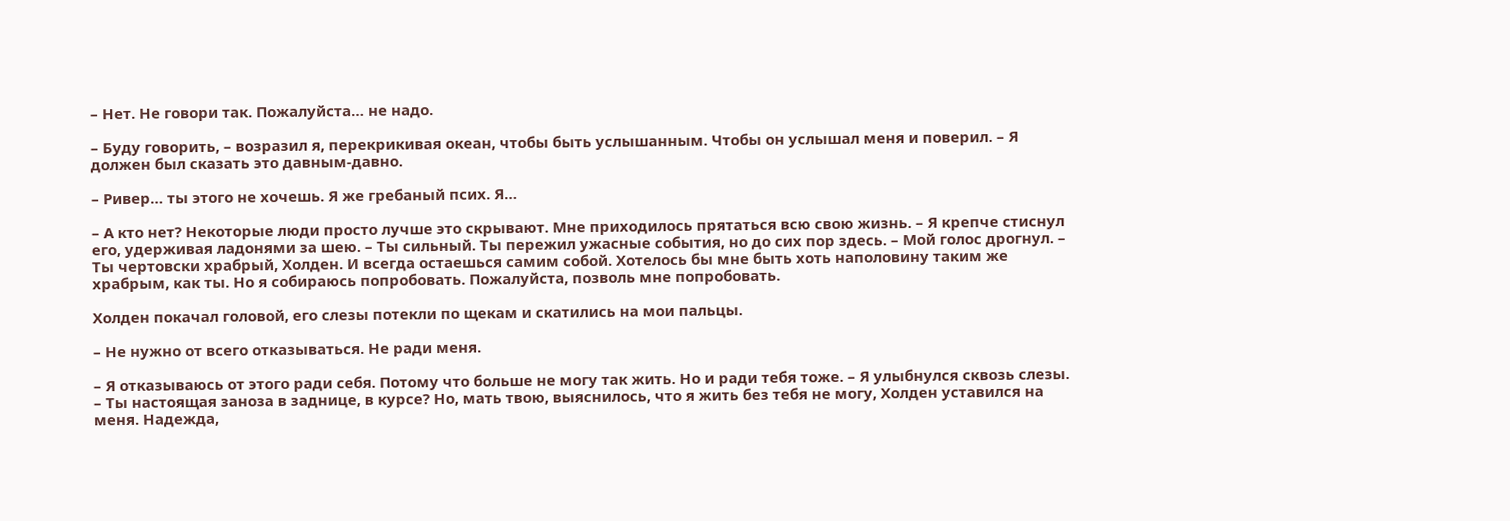– Нет. Не говори так. Пожалуйста… не надо.

– Буду говорить, – возразил я, перекрикивая океан, чтобы быть услышанным. Чтобы он услышал меня и поверил. – Я должен был сказать это давным-давно.

– Ривер… ты этого не хочешь. Я же гребаный псих. Я…

– А кто нет? Некоторые люди просто лучше это скрывают. Мне приходилось прятаться всю свою жизнь. – Я крепче стиснул его, удерживая ладонями за шею. – Ты сильный. Ты пережил ужасные события, но до сих пор здесь. – Мой голос дрогнул. – Ты чертовски храбрый, Холден. И всегда остаешься самим собой. Хотелось бы мне быть хоть наполовину таким же храбрым, как ты. Но я собираюсь попробовать. Пожалуйста, позволь мне попробовать.

Холден покачал головой, его слезы потекли по щекам и скатились на мои пальцы.

– Не нужно от всего отказываться. Не ради меня.

– Я отказываюсь от этого ради себя. Потому что больше не могу так жить. Но и ради тебя тоже. – Я улыбнулся сквозь слезы. – Ты настоящая заноза в заднице, в курсе? Но, мать твою, выяснилось, что я жить без тебя не могу, Холден уставился на меня. Надежда,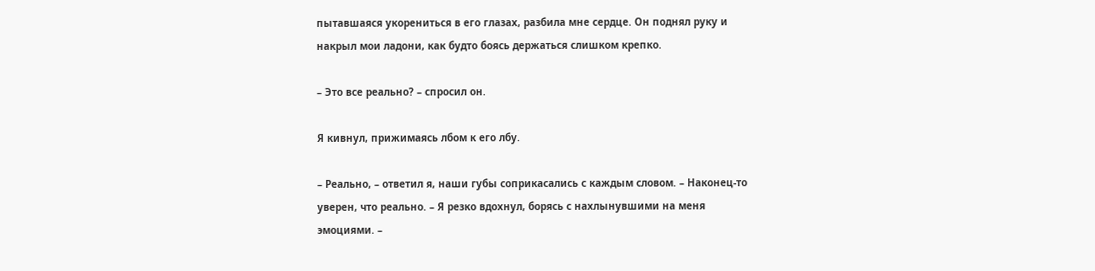пытавшаяся укорениться в его глазах, разбила мне сердце. Он поднял руку и накрыл мои ладони, как будто боясь держаться слишком крепко.

– Это все реально? – спросил он.

Я кивнул, прижимаясь лбом к его лбу.

– Реально, – ответил я, наши губы соприкасались с каждым словом. – Наконец-то уверен, что реально. – Я резко вдохнул, борясь с нахлынувшими на меня эмоциями. –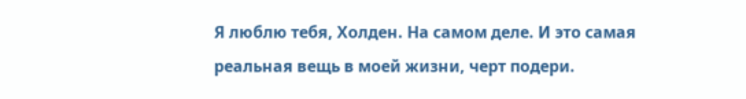Я люблю тебя, Холден. На самом деле. И это самая реальная вещь в моей жизни, черт подери.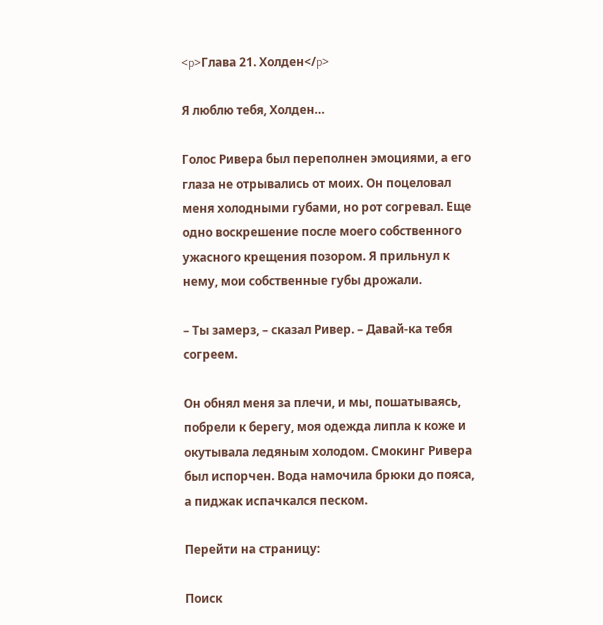<p>Глава 21. Холден</p>

Я люблю тебя, Холден…

Голос Ривера был переполнен эмоциями, а его глаза не отрывались от моих. Он поцеловал меня холодными губами, но рот согревал. Еще одно воскрешение после моего собственного ужасного крещения позором. Я прильнул к нему, мои собственные губы дрожали.

– Ты замерз, – сказал Ривер. – Давай-ка тебя согреем.

Он обнял меня за плечи, и мы, пошатываясь, побрели к берегу, моя одежда липла к коже и окутывала ледяным холодом. Смокинг Ривера был испорчен. Вода намочила брюки до пояса, а пиджак испачкался песком.

Перейти на страницу:

Поиск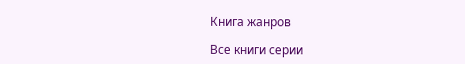Книга жанров

Все книги серии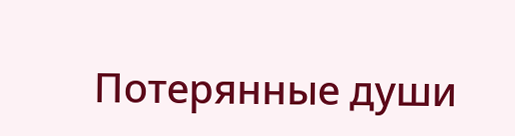Потерянные души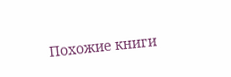Похожие книги